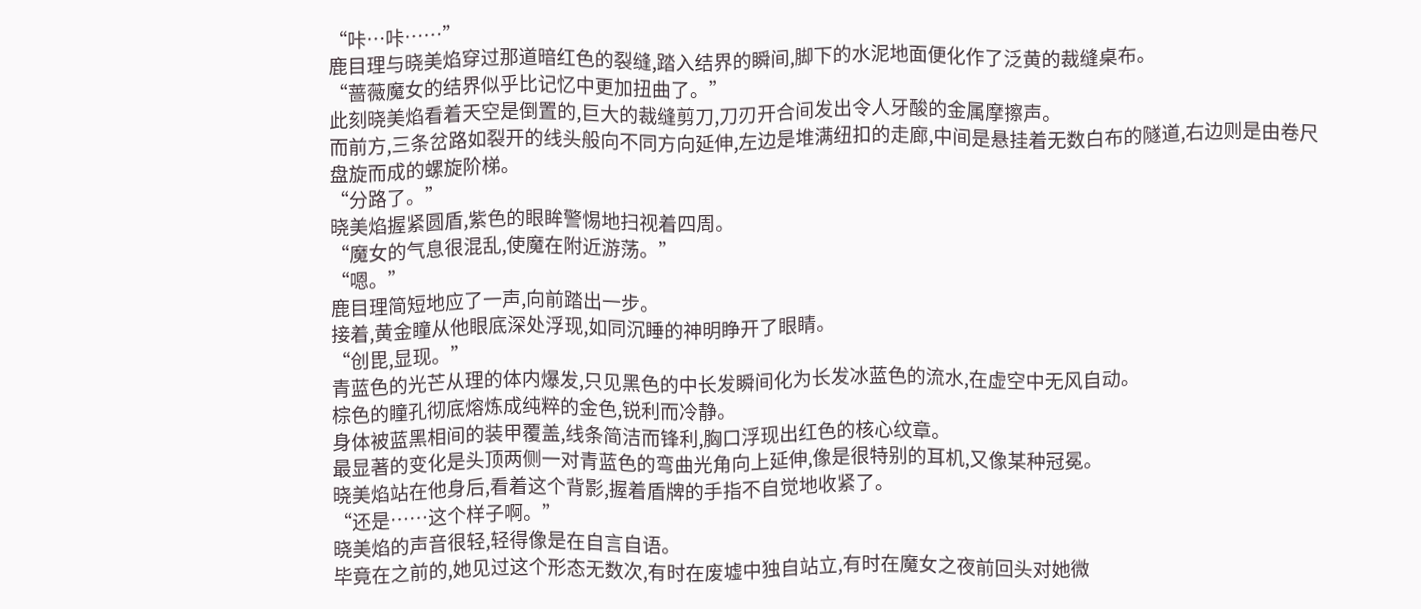“咔…咔……”
鹿目理与晓美焰穿过那道暗红色的裂缝,踏入结界的瞬间,脚下的水泥地面便化作了泛黄的裁缝桌布。
“蔷薇魔女的结界似乎比记忆中更加扭曲了。”
此刻晓美焰看着天空是倒置的,巨大的裁缝剪刀,刀刃开合间发出令人牙酸的金属摩擦声。
而前方,三条岔路如裂开的线头般向不同方向延伸,左边是堆满纽扣的走廊,中间是悬挂着无数白布的隧道,右边则是由卷尺盘旋而成的螺旋阶梯。
“分路了。”
晓美焰握紧圆盾,紫色的眼眸警惕地扫视着四周。
“魔女的气息很混乱,使魔在附近游荡。”
“嗯。”
鹿目理简短地应了一声,向前踏出一步。
接着,黄金瞳从他眼底深处浮现,如同沉睡的神明睁开了眼睛。
“创毘,显现。”
青蓝色的光芒从理的体内爆发,只见黑色的中长发瞬间化为长发冰蓝色的流水,在虚空中无风自动。
棕色的瞳孔彻底熔炼成纯粹的金色,锐利而冷静。
身体被蓝黑相间的装甲覆盖,线条简洁而锋利,胸口浮现出红色的核心纹章。
最显著的变化是头顶两侧一对青蓝色的弯曲光角向上延伸,像是很特别的耳机,又像某种冠冕。
晓美焰站在他身后,看着这个背影,握着盾牌的手指不自觉地收紧了。
“还是……这个样子啊。”
晓美焰的声音很轻,轻得像是在自言自语。
毕竟在之前的,她见过这个形态无数次,有时在废墟中独自站立,有时在魔女之夜前回头对她微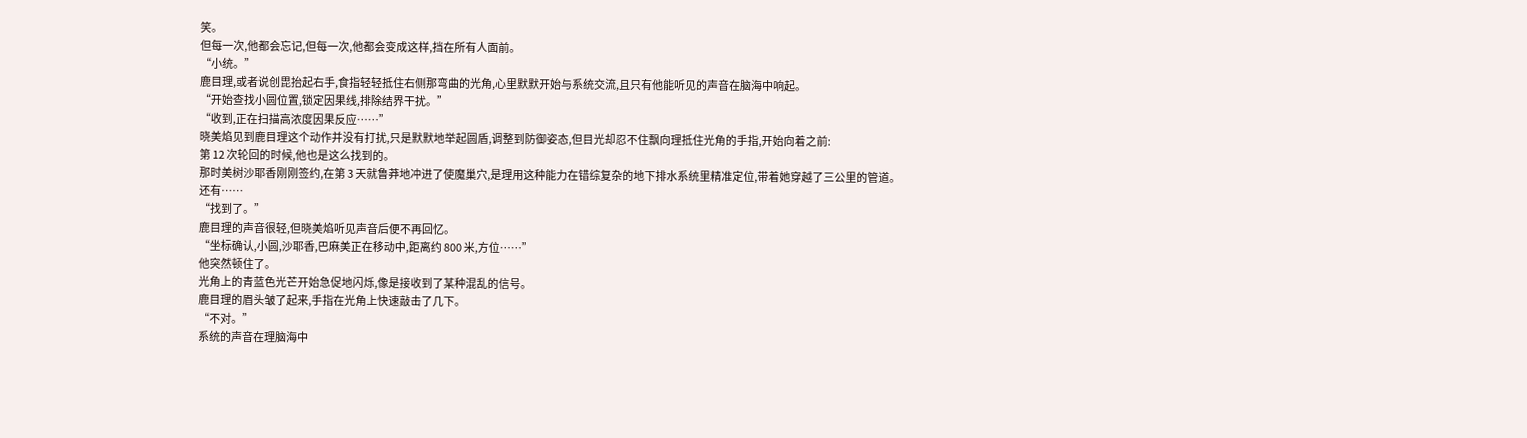笑。
但每一次,他都会忘记,但每一次,他都会变成这样,挡在所有人面前。
“小统。”
鹿目理,或者说创毘抬起右手,食指轻轻抵住右侧那弯曲的光角,心里默默开始与系统交流,且只有他能听见的声音在脑海中响起。
“开始查找小圆位置,锁定因果线,排除结界干扰。”
“收到,正在扫描高浓度因果反应……”
晓美焰见到鹿目理这个动作并没有打扰,只是默默地举起圆盾,调整到防御姿态,但目光却忍不住飘向理抵住光角的手指,开始向着之前:
第 12 次轮回的时候,他也是这么找到的。
那时美树沙耶香刚刚签约,在第 3 天就鲁莽地冲进了使魔巢穴,是理用这种能力在错综复杂的地下排水系统里精准定位,带着她穿越了三公里的管道。
还有……
“找到了。”
鹿目理的声音很轻,但晓美焰听见声音后便不再回忆。
“坐标确认,小圆,沙耶香,巴麻美正在移动中,距离约 800 米,方位……”
他突然顿住了。
光角上的青蓝色光芒开始急促地闪烁,像是接收到了某种混乱的信号。
鹿目理的眉头皱了起来,手指在光角上快速敲击了几下。
“不对。”
系统的声音在理脑海中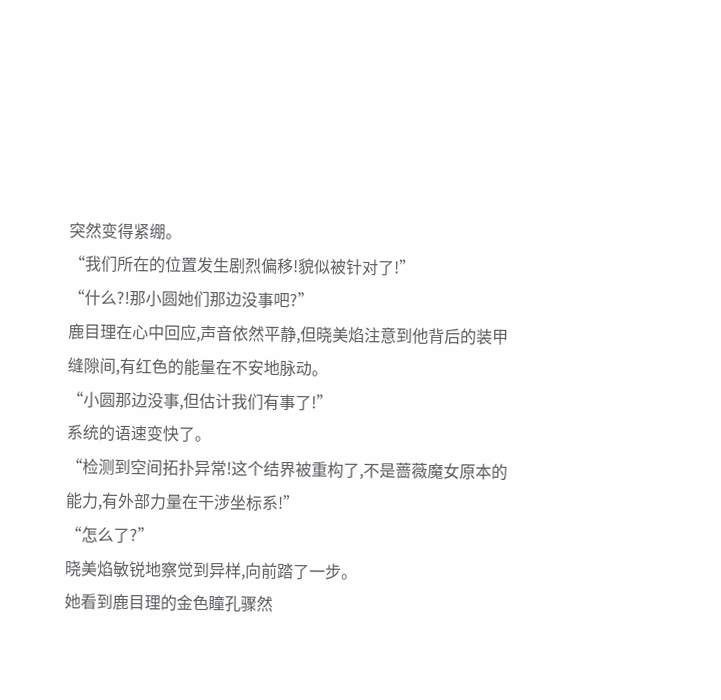突然变得紧绷。
“我们所在的位置发生剧烈偏移!貌似被针对了!”
“什么?!那小圆她们那边没事吧?”
鹿目理在心中回应,声音依然平静,但晓美焰注意到他背后的装甲缝隙间,有红色的能量在不安地脉动。
“小圆那边没事,但估计我们有事了!”
系统的语速变快了。
“检测到空间拓扑异常!这个结界被重构了,不是蔷薇魔女原本的能力,有外部力量在干涉坐标系!”
“怎么了?”
晓美焰敏锐地察觉到异样,向前踏了一步。
她看到鹿目理的金色瞳孔骤然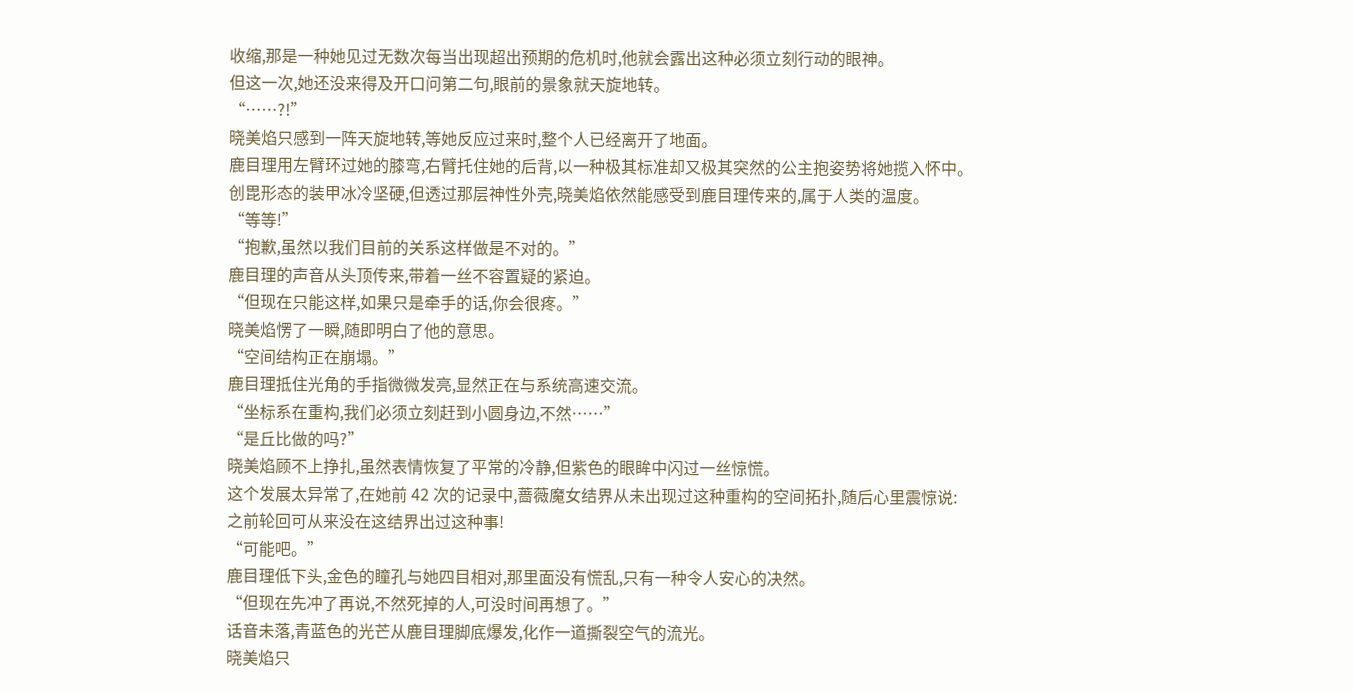收缩,那是一种她见过无数次每当出现超出预期的危机时,他就会露出这种必须立刻行动的眼神。
但这一次,她还没来得及开口问第二句,眼前的景象就天旋地转。
“……?!”
晓美焰只感到一阵天旋地转,等她反应过来时,整个人已经离开了地面。
鹿目理用左臂环过她的膝弯,右臂托住她的后背,以一种极其标准却又极其突然的公主抱姿势将她揽入怀中。
创毘形态的装甲冰冷坚硬,但透过那层神性外壳,晓美焰依然能感受到鹿目理传来的,属于人类的温度。
“等等!”
“抱歉,虽然以我们目前的关系这样做是不对的。”
鹿目理的声音从头顶传来,带着一丝不容置疑的紧迫。
“但现在只能这样,如果只是牵手的话,你会很疼。”
晓美焰愣了一瞬,随即明白了他的意思。
“空间结构正在崩塌。”
鹿目理抵住光角的手指微微发亮,显然正在与系统高速交流。
“坐标系在重构,我们必须立刻赶到小圆身边,不然……”
“是丘比做的吗?”
晓美焰顾不上挣扎,虽然表情恢复了平常的冷静,但紫色的眼眸中闪过一丝惊慌。
这个发展太异常了,在她前 42 次的记录中,蔷薇魔女结界从未出现过这种重构的空间拓扑,随后心里震惊说:
之前轮回可从来没在这结界出过这种事!
“可能吧。”
鹿目理低下头,金色的瞳孔与她四目相对,那里面没有慌乱,只有一种令人安心的决然。
“但现在先冲了再说,不然死掉的人,可没时间再想了。”
话音未落,青蓝色的光芒从鹿目理脚底爆发,化作一道撕裂空气的流光。
晓美焰只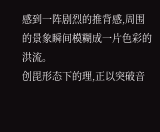感到一阵剧烈的推背感,周围的景象瞬间模糊成一片色彩的洪流。
创毘形态下的理,正以突破音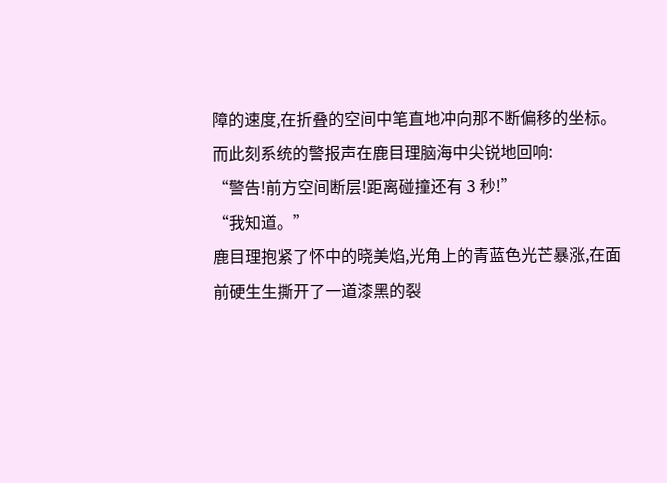障的速度,在折叠的空间中笔直地冲向那不断偏移的坐标。
而此刻系统的警报声在鹿目理脑海中尖锐地回响:
“警告!前方空间断层!距离碰撞还有 3 秒!”
“我知道。”
鹿目理抱紧了怀中的晓美焰,光角上的青蓝色光芒暴涨,在面前硬生生撕开了一道漆黑的裂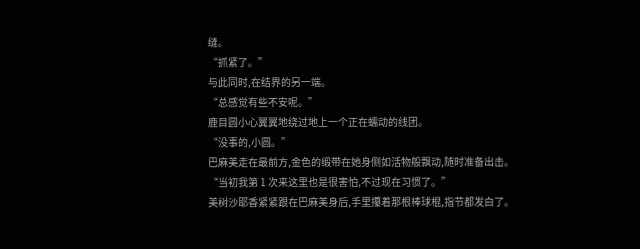缝。
“抓紧了。”
与此同时,在结界的另一端。
“总感觉有些不安呢。”
鹿目圆小心翼翼地绕过地上一个正在蠕动的线团。
“没事的,小圆。”
巴麻美走在最前方,金色的缎带在她身侧如活物般飘动,随时准备出击。
“当初我第 1 次来这里也是很害怕,不过现在习惯了。”
美树沙耶香紧紧跟在巴麻美身后,手里攥着那根棒球棍,指节都发白了。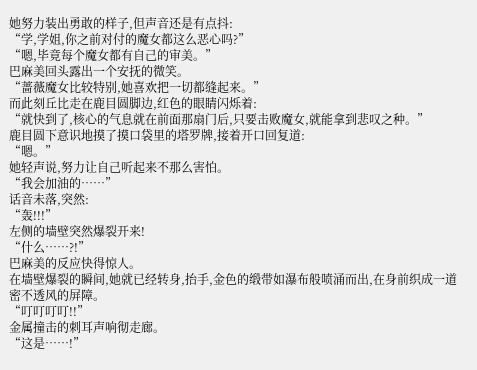她努力装出勇敢的样子,但声音还是有点抖:
“学,学姐,你之前对付的魔女都这么恶心吗?”
“嗯,毕竟每个魔女都有自己的审美。”
巴麻美回头露出一个安抚的微笑。
“蔷薇魔女比较特别,她喜欢把一切都缝起来。”
而此刻丘比走在鹿目圆脚边,红色的眼睛闪烁着:
“就快到了,核心的气息就在前面那扇门后,只要击败魔女,就能拿到悲叹之种。”
鹿目圆下意识地摸了摸口袋里的塔罗牌,接着开口回复道:
“嗯。”
她轻声说,努力让自己听起来不那么害怕。
“我会加油的……”
话音未落,突然:
“轰!!!”
左侧的墙壁突然爆裂开来!
“什么……?!”
巴麻美的反应快得惊人。
在墙壁爆裂的瞬间,她就已经转身,抬手,金色的缎带如瀑布般喷涌而出,在身前织成一道密不透风的屏障。
“叮叮叮叮!!”
金属撞击的刺耳声响彻走廊。
“这是……!”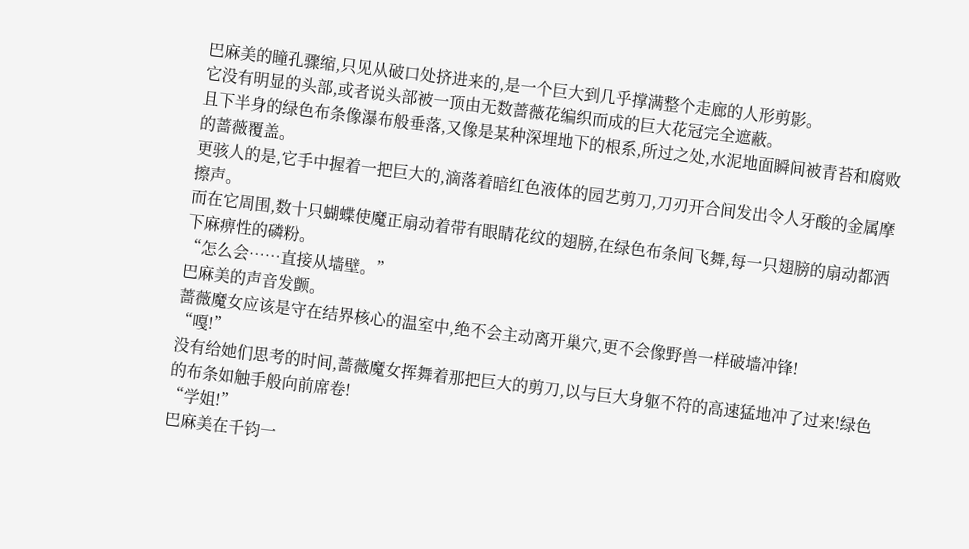巴麻美的瞳孔骤缩,只见从破口处挤进来的,是一个巨大到几乎撑满整个走廊的人形剪影。
它没有明显的头部,或者说头部被一顶由无数蔷薇花编织而成的巨大花冠完全遮蔽。
且下半身的绿色布条像瀑布般垂落,又像是某种深埋地下的根系,所过之处,水泥地面瞬间被青苔和腐败的蔷薇覆盖。
更骇人的是,它手中握着一把巨大的,滴落着暗红色液体的园艺剪刀,刀刃开合间发出令人牙酸的金属摩擦声。
而在它周围,数十只蝴蝶使魔正扇动着带有眼睛花纹的翅膀,在绿色布条间飞舞,每一只翅膀的扇动都洒下麻痹性的磷粉。
“怎么会……直接从墙壁。”
巴麻美的声音发颤。
蔷薇魔女应该是守在结界核心的温室中,绝不会主动离开巢穴,更不会像野兽一样破墙冲锋!
“嘎!”
没有给她们思考的时间,蔷薇魔女挥舞着那把巨大的剪刀,以与巨大身躯不符的高速猛地冲了过来!绿色的布条如触手般向前席卷!
“学姐!”
巴麻美在千钧一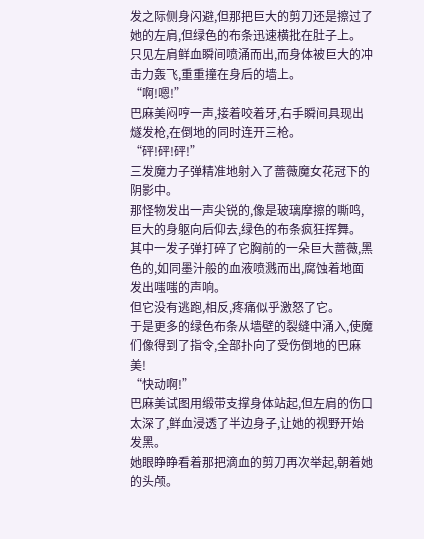发之际侧身闪避,但那把巨大的剪刀还是擦过了她的左肩,但绿色的布条迅速横批在肚子上。
只见左肩鲜血瞬间喷涌而出,而身体被巨大的冲击力轰飞,重重撞在身后的墙上。
“啊!嗯!”
巴麻美闷哼一声,接着咬着牙,右手瞬间具现出燧发枪,在倒地的同时连开三枪。
“砰!砰!砰!”
三发魔力子弹精准地射入了蔷薇魔女花冠下的阴影中。
那怪物发出一声尖锐的,像是玻璃摩擦的嘶鸣,巨大的身躯向后仰去,绿色的布条疯狂挥舞。
其中一发子弹打碎了它胸前的一朵巨大蔷薇,黑色的,如同墨汁般的血液喷溅而出,腐蚀着地面发出嗤嗤的声响。
但它没有逃跑,相反,疼痛似乎激怒了它。
于是更多的绿色布条从墙壁的裂缝中涌入,使魔们像得到了指令,全部扑向了受伤倒地的巴麻美!
“快动啊!”
巴麻美试图用缎带支撑身体站起,但左肩的伤口太深了,鲜血浸透了半边身子,让她的视野开始发黑。
她眼睁睁看着那把滴血的剪刀再次举起,朝着她的头颅。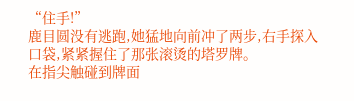“住手!”
鹿目圆没有逃跑,她猛地向前冲了两步,右手探入口袋,紧紧握住了那张滚烫的塔罗牌。
在指尖触碰到牌面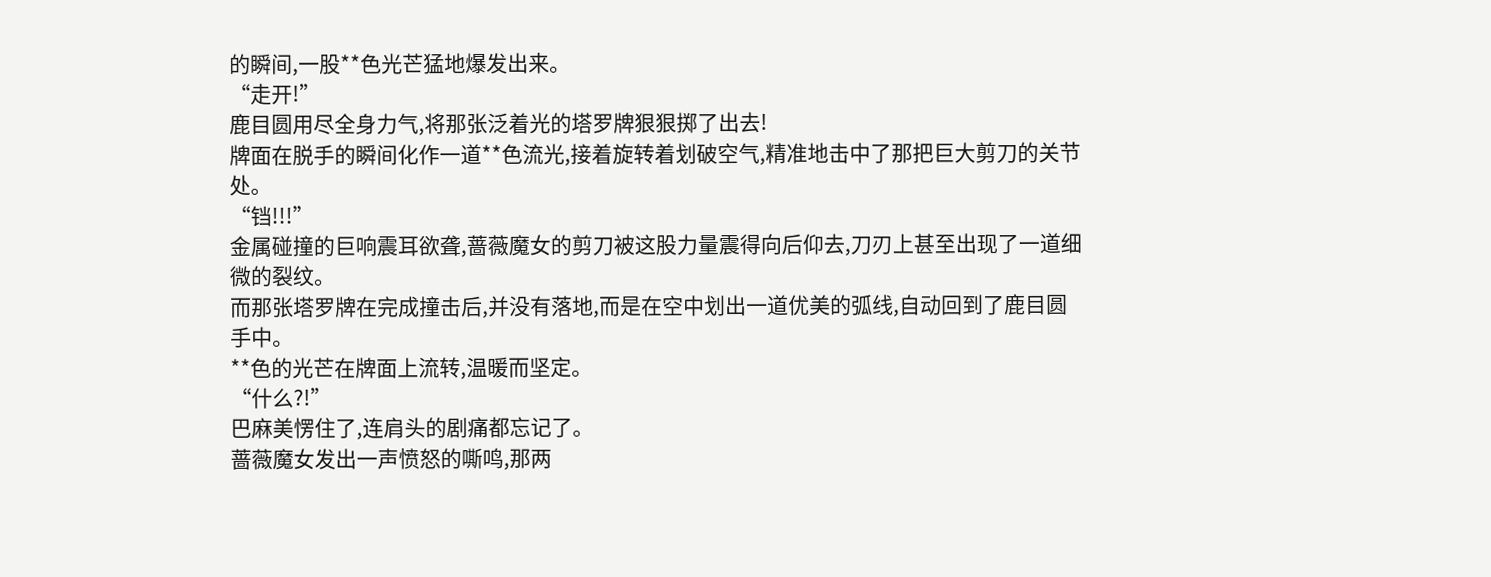的瞬间,一股**色光芒猛地爆发出来。
“走开!”
鹿目圆用尽全身力气,将那张泛着光的塔罗牌狠狠掷了出去!
牌面在脱手的瞬间化作一道**色流光,接着旋转着划破空气,精准地击中了那把巨大剪刀的关节处。
“铛!!!”
金属碰撞的巨响震耳欲聋,蔷薇魔女的剪刀被这股力量震得向后仰去,刀刃上甚至出现了一道细微的裂纹。
而那张塔罗牌在完成撞击后,并没有落地,而是在空中划出一道优美的弧线,自动回到了鹿目圆手中。
**色的光芒在牌面上流转,温暖而坚定。
“什么?!”
巴麻美愣住了,连肩头的剧痛都忘记了。
蔷薇魔女发出一声愤怒的嘶鸣,那两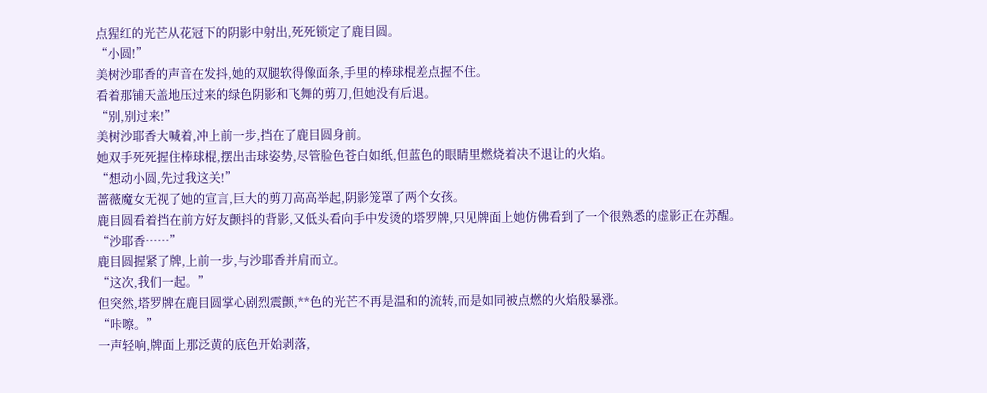点猩红的光芒从花冠下的阴影中射出,死死锁定了鹿目圆。
“小圆!”
美树沙耶香的声音在发抖,她的双腿软得像面条,手里的棒球棍差点握不住。
看着那铺天盖地压过来的绿色阴影和飞舞的剪刀,但她没有后退。
“别,别过来!”
美树沙耶香大喊着,冲上前一步,挡在了鹿目圆身前。
她双手死死握住棒球棍,摆出击球姿势,尽管脸色苍白如纸,但蓝色的眼睛里燃烧着决不退让的火焰。
“想动小圆,先过我这关!”
蔷薇魔女无视了她的宣言,巨大的剪刀高高举起,阴影笼罩了两个女孩。
鹿目圆看着挡在前方好友颤抖的背影,又低头看向手中发烫的塔罗牌,只见牌面上她仿佛看到了一个很熟悉的虚影正在苏醒。
“沙耶香……”
鹿目圆握紧了牌,上前一步,与沙耶香并肩而立。
“这次,我们一起。”
但突然,塔罗牌在鹿目圆掌心剧烈震颤,**色的光芒不再是温和的流转,而是如同被点燃的火焰般暴涨。
“咔嚓。”
一声轻响,牌面上那泛黄的底色开始剥落,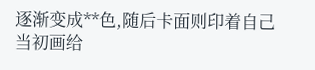逐渐变成**色,随后卡面则印着自己当初画给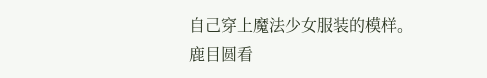自己穿上魔法少女服装的模样。
鹿目圆看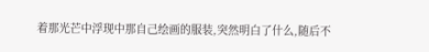着那光芒中浮现中那自己绘画的服装,突然明白了什么,随后不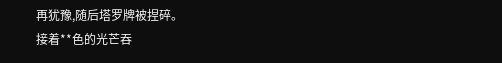再犹豫,随后塔罗牌被捏碎。
接着**色的光芒吞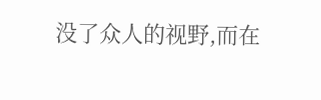没了众人的视野,而在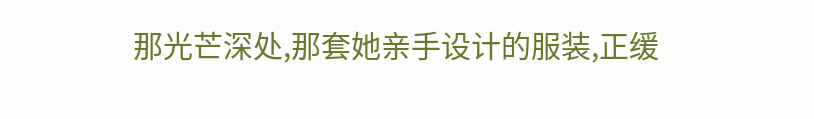那光芒深处,那套她亲手设计的服装,正缓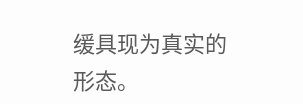缓具现为真实的形态。